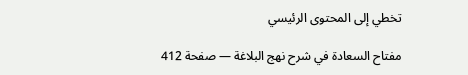تخطي إلى المحتوى الرئيسي

مفتاح السعادة في شرح نهج البلاغة — صفحة 412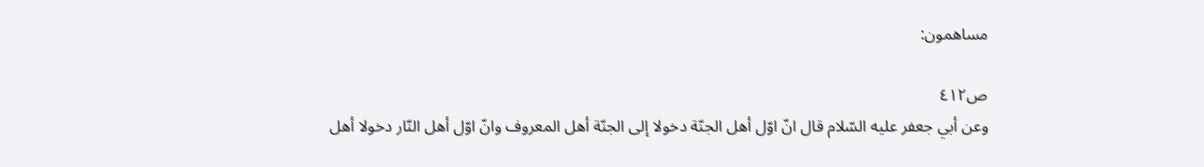مساهمون:

ص٤١٢
وعن أبي جعفر عليه السّلام قال انّ اوّل أهل الجنّة دخولا إلى الجنّة أهل المعروف وانّ اوّل أهل النّار دخولا أهل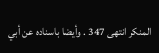المنكر انتهى 347 . وأيضا باسناده عن أبي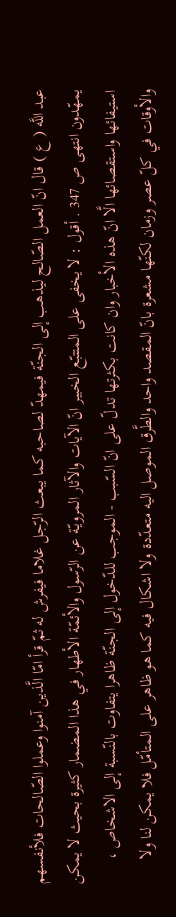عبد اللَّه ( ع ) قال انّ العمل الصّالح ليذهب إلى الجنّة فيمهدّ لصاحبه كما يبعث الرّجل غلاما فيفرش له ثمّ قرأ امّا الَّذين آمنوا وعملوا الصّالحات فلأنفسهم يمهّدون انتهى ص 347 . أقول : لا يخفى على المتتبّع الخبير انّ الآيات والآثار المرويّة عن الرّسول والأئمّة الأطهار في هذا المضمار كثيرة بحيث لا يمكن استيفائها واستقصائها الَّا انّ هذه الأخبار وان كانت بكثرتها تدلّ على انّ السّبب - الموجب للدّخول إلى الجنّة ظاهرا يتفاوت بالنّسبة إلى الاشخاص ، والأوقات في كلّ عصر وزمان لكنّها مشعرة بانّ المقصد واحد والطَّرق الموصل اليه متعدّدة ولا اشكال فيه كما هو ظاهر على المتأمّل فلا يمكن لنا ولا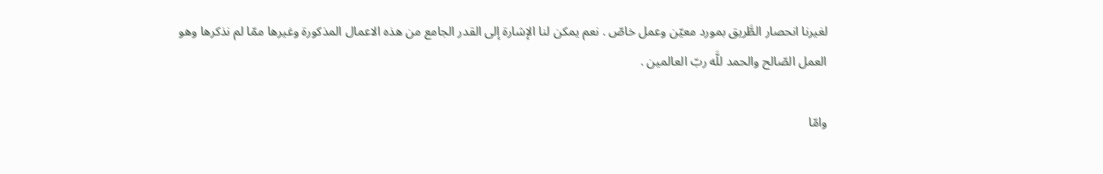لغيرنا انحصار الطَّريق بمورد معيّن وعمل خاصّ . نعم يمكن لنا الإشارة إلى القدر الجامع من هذه الاعمال المذكورة وغيرها ممّا لم نذكرها وهو العمل الصّالح والحمد للَّه ربّ العالمين .

وامّا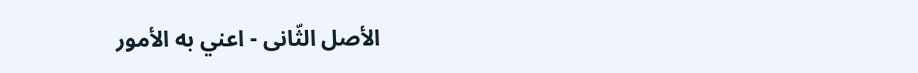الأصل الثّانى - اعني به الأمور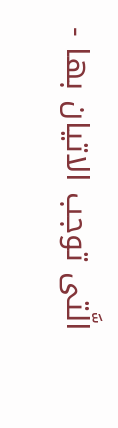الَّتى توجب الاتيان بها -